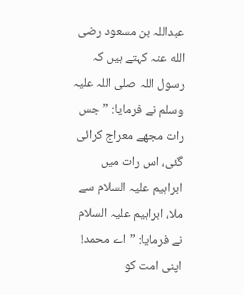عبداللہ بن مسعود رضی الله عنہ کہتے ہیں کہ رسول اللہ صلی اللہ علیہ وسلم نے فرمایا: ”جس رات مجھے معراج کرائی گئی، اس رات میں ابراہیم علیہ السلام سے ملا، ابراہیم علیہ السلام نے فرمایا: ”اے محمد! اپنی امت کو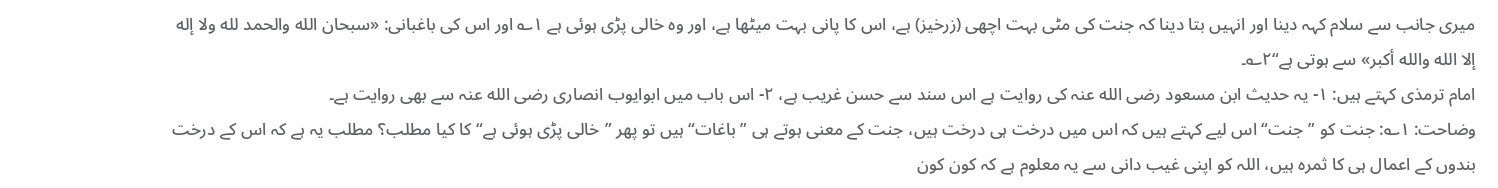میری جانب سے سلام کہہ دینا اور انہیں بتا دینا کہ جنت کی مٹی بہت اچھی (زرخیز) ہے، اس کا پانی بہت میٹھا ہے، اور وہ خالی پڑی ہوئی ہے ۱؎ اور اس کی باغبانی: «سبحان الله والحمد لله ولا إله إلا الله والله أكبر» سے ہوتی ہے“۲؎۔
امام ترمذی کہتے ہیں: ۱- یہ حدیث ابن مسعود رضی الله عنہ کی روایت ہے اس سند سے حسن غریب ہے، ۲- اس باب میں ابوایوب انصاری رضی الله عنہ سے بھی روایت ہے۔
وضاحت: ۱؎: جنت کو ”جنت“ اس لیے کہتے ہیں کہ اس میں درخت ہی درخت ہیں، جنت کے معنی ہوتے ہی ”باغات“ ہیں تو پھر ”خالی پڑی ہوئی ہے“ کا کیا مطلب؟ مطلب یہ ہے کہ اس کے درخت بندوں کے اعمال ہی کا ثمرہ ہیں، اللہ کو اپنی غیب دانی سے یہ معلوم ہے کہ کون کون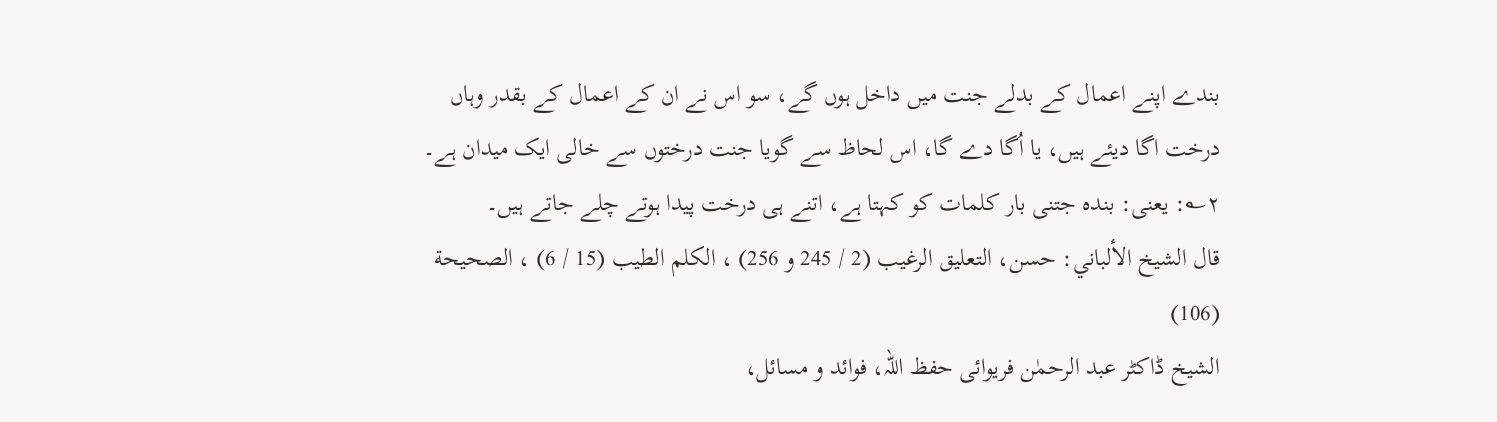بندے اپنے اعمال کے بدلے جنت میں داخل ہوں گے، سو اس نے ان کے اعمال کے بقدر وہاں درخت اگا دیئے ہیں، یا اُگا دے گا، اس لحاظ سے گویا جنت درختوں سے خالی ایک میدان ہے۔
۲؎: یعنی: بندہ جتنی بار کلمات کو کہتا ہے، اتنے ہی درخت پیدا ہوتے چلے جاتے ہیں۔
قال الشيخ الألباني: حسن، التعليق الرغيب (2 / 245 و 256) ، الكلم الطيب (15 / 6) ، الصحيحة (106)
الشیخ ڈاکٹر عبد الرحمٰن فریوائی حفظ اللہ، فوائد و مسائل،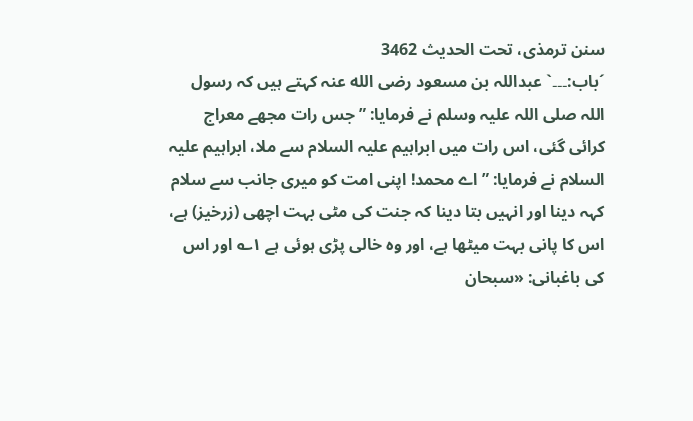سنن ترمذی، تحت الحديث 3462
´باب:۔۔۔` عبداللہ بن مسعود رضی الله عنہ کہتے ہیں کہ رسول اللہ صلی اللہ علیہ وسلم نے فرمایا: ”جس رات مجھے معراج کرائی گئی، اس رات میں ابراہیم علیہ السلام سے ملا، ابراہیم علیہ السلام نے فرمایا: ”اے محمد! اپنی امت کو میری جانب سے سلام کہہ دینا اور انہیں بتا دینا کہ جنت کی مٹی بہت اچھی (زرخیز) ہے، اس کا پانی بہت میٹھا ہے، اور وہ خالی پڑی ہوئی ہے ۱؎ اور اس کی باغبانی: «سبحان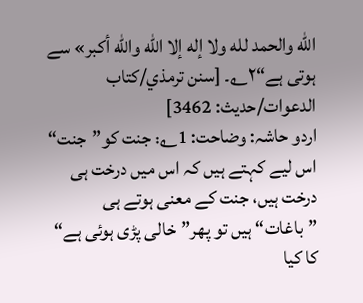الله والحمد لله ولا إله إلا الله والله أكبر» سے ہوتی ہے“۲؎۔ [سنن ترمذي/كتاب الدعوات/حدیث: 3462]
اردو حاشہ: وضاحت: 1؎: جنت کو”جنت“ اس لیے کہتے ہیں کہ اس میں درخت ہی درخت ہیں، جنت کے معنی ہوتے ہی ”باغات“ ہیں تو پھر”خالی پڑی ہوئی ہے“ کا کیا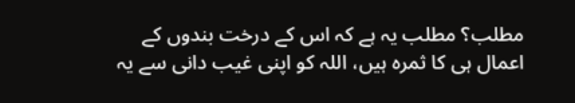مطلب؟ مطلب یہ ہے کہ اس کے درخت بندوں کے اعمال ہی کا ثمرہ ہیں، اللہ کو اپنی غیب دانی سے یہ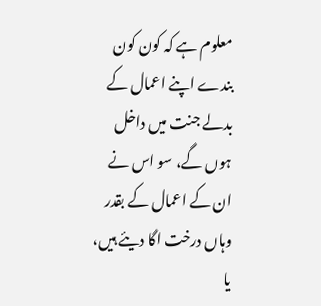معلوم ہے کہ کون کون بندے اپنے اعمال کے بدلے جنت میں داخل ہوں گے، سو اس نے ان کے اعمال کے بقدر وہاں درخت اگا دیئے ہیں، یا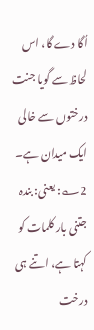اُگا دے گا، اس لحاظ سے گویا جنت درختوں سے خالی ایک میدان ہے۔
2؎: یعنی: بندہ جتنی بار کلمات کو کہتا ہے، اتنے ہی درخت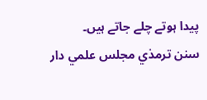پیدا ہوتے چلے جاتے ہیں۔
سنن ترمذي مجلس علمي دار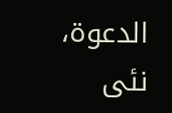الدعوة، نئى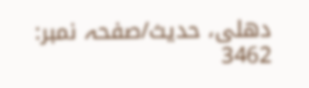دهلى، حدیث/صفحہ نمبر: 3462